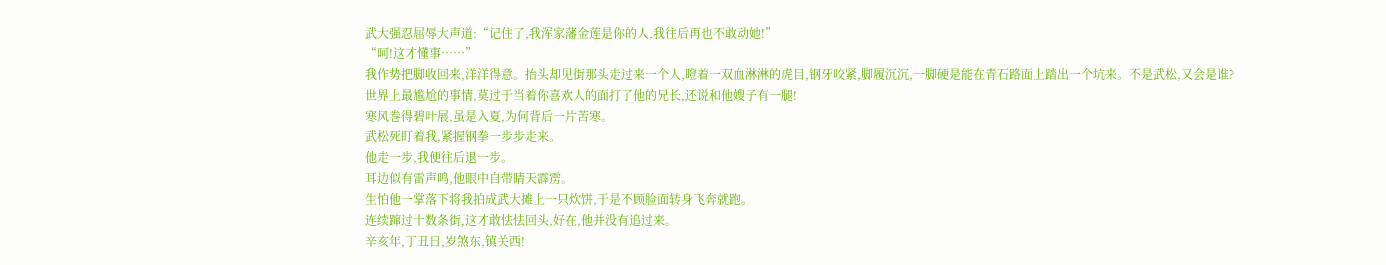武大强忍屈辱大声道:“记住了,我浑家藩金莲是你的人,我往后再也不敢动她!”
“呵!这才懂事……”
我作势把脚收回来,洋洋得意。抬头却见街那头走过来一个人,瞪着一双血淋淋的虎目,钢牙咬紧,脚履沉沉,一脚硬是能在青石路面上踏出一个坑来。不是武松,又会是谁?
世界上最尴尬的事情,莫过于当着你喜欢人的面打了他的兄长,还说和他嫂子有一腿!
寒风巻得碧叶展,虽是入夏,为何背后一片苦寒。
武松死盯着我,紧握钢拳一步步走来。
他走一步,我便往后退一步。
耳边似有雷声鸣,他眼中自带睛天霹雳。
生怕他一掌落下将我拍成武大摊上一只炊饼,于是不顾脸面转身飞奔就跑。
连续蹿过十数条街,这才敢怯怯回头,好在,他并没有追过来。
辛亥年,丁丑日,岁煞东,镇关西!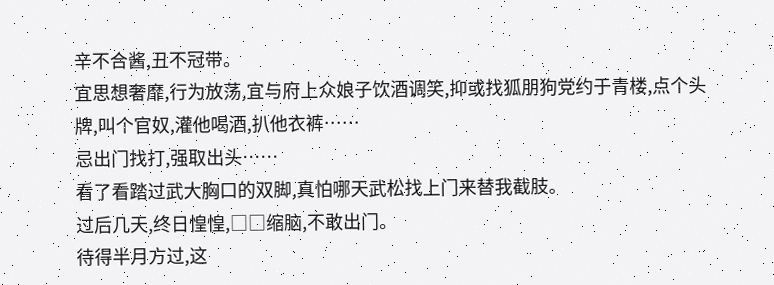辛不合酱,丑不冠带。
宜思想奢靡,行为放荡,宜与府上众娘子饮酒调笑,抑或找狐朋狗党约于青楼,点个头牌,叫个官奴,灌他喝酒,扒他衣裤……
忌出门找打,强取出头……
看了看踏过武大胸口的双脚,真怕哪天武松找上门来替我截肢。
过后几天,终日惶惶,□□缩脑,不敢出门。
待得半月方过,这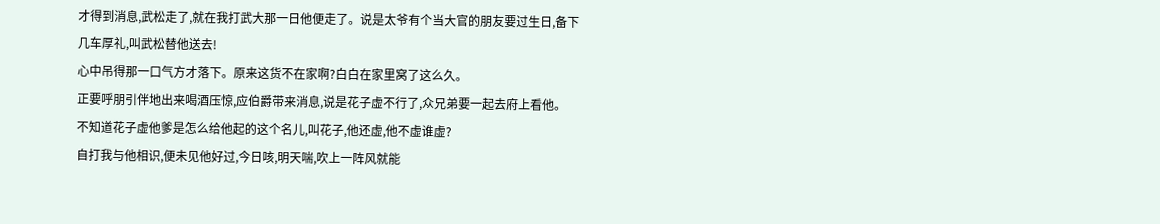才得到消息,武松走了,就在我打武大那一日他便走了。说是太爷有个当大官的朋友要过生日,备下几车厚礼,叫武松替他送去!
心中吊得那一口气方才落下。原来这货不在家啊?白白在家里窝了这么久。
正要呼朋引伴地出来喝酒压惊,应伯爵带来消息,说是花子虚不行了,众兄弟要一起去府上看他。
不知道花子虚他爹是怎么给他起的这个名儿,叫花子,他还虚,他不虚谁虚?
自打我与他相识,便未见他好过,今日咳,明天喘,吹上一阵风就能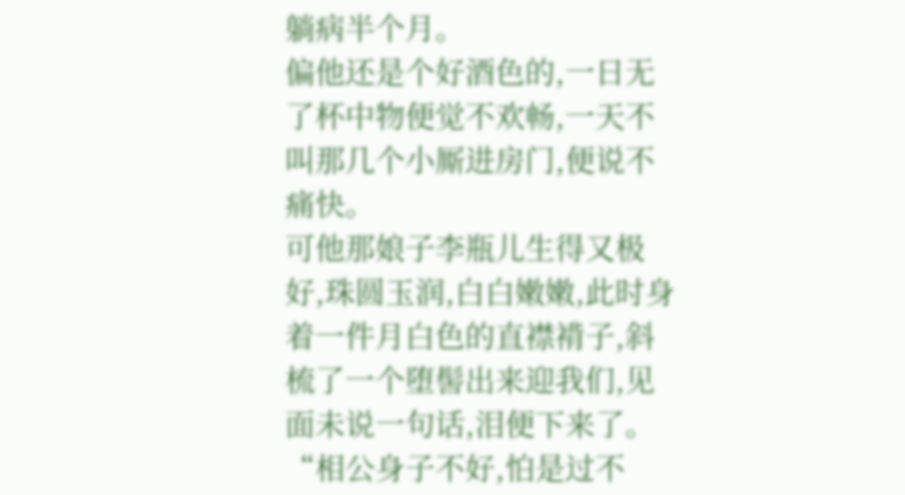躺病半个月。
偏他还是个好酒色的,一日无了杯中物便觉不欢畅,一天不叫那几个小厮进房门,便说不痛快。
可他那娘子李瓶儿生得又极好,珠圆玉润,白白嫩嫩,此时身着一件月白色的直襟褙子,斜梳了一个堕髻出来迎我们,见面未说一句话,泪便下来了。
“相公身子不好,怕是过不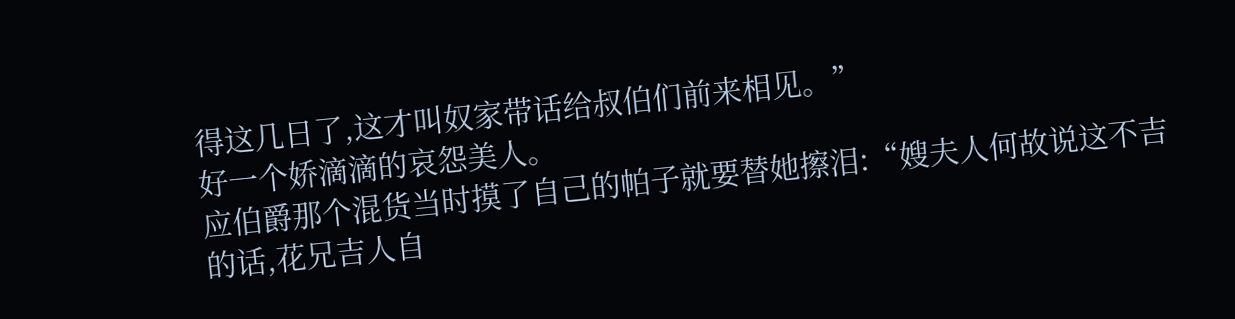得这几日了,这才叫奴家带话给叔伯们前来相见。”
好一个娇滴滴的哀怨美人。
应伯爵那个混货当时摸了自己的帕子就要替她擦泪:“嫂夫人何故说这不吉的话,花兄吉人自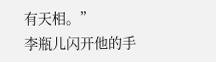有天相。”
李瓶儿闪开他的手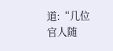道:“几位官人随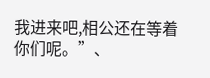我进来吧,相公还在等着你们呢。”、